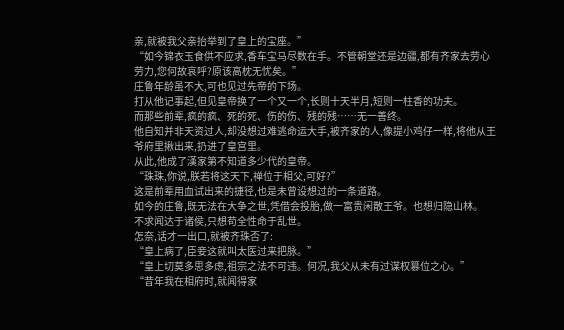亲,就被我父亲抬举到了皇上的宝座。”
“如今锦衣玉食供不应求,香车宝马尽数在手。不管朝堂还是边疆,都有齐家去劳心劳力,您何故哀呼?原该高枕无忧矣。”
庄鲁年龄虽不大,可也见过先帝的下场。
打从他记事起,但见皇帝换了一个又一个,长则十天半月,短则一柱香的功夫。
而那些前辈,疯的疯、死的死、伤的伤、残的残……无一善终。
他自知并非天资过人,却没想过难逃命运大手,被齐家的人,像提小鸡仔一样,将他从王爷府里揪出来,扔进了皇宫里。
从此,他成了漢家第不知道多少代的皇帝。
“珠珠,你说,朕若将这天下,禅位于相父,可好?”
这是前辈用血试出来的捷径,也是未曾设想过的一条道路。
如今的庄鲁,既无法在大争之世,凭借会投胎,做一富贵闲散王爷。也想归隐山林。
不求闻达于诸侯,只想苟全性命于乱世。
怎奈,话才一出口,就被齐珠否了:
“皇上病了,臣妾这就叫太医过来把脉。”
“皇上切莫多思多虑,祖宗之法不可违。何况,我父从未有过谋权篡位之心。”
“昔年我在相府时,就闻得家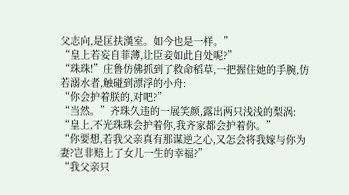父志向,是匡扶漢室。如今也是一样。”
“皇上若妄自菲薄,让臣妾如此自处呢?”
“珠珠!”庄鲁仿佛抓到了救命稻草,一把握住她的手腕,仿若溺水者,触碰到漂浮的小舟:
“你会护着朕的,对吧?”
“当然。”齐珠久违的一展笑颜,露出两只浅浅的梨涡:
“皇上,不光珠珠会护着你,我齐家都会护着你。”
“你要想,若我父亲真有那谋逆之心,又怎会将我嫁与你为妻?岂非赔上了女儿一生的幸福?”
“我父亲只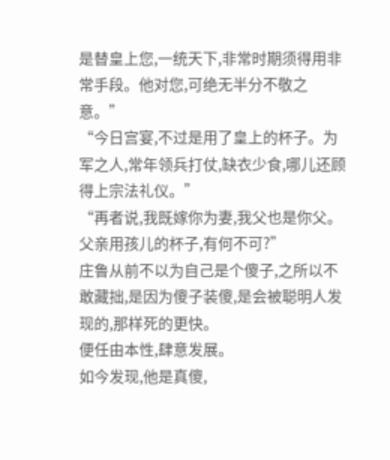是替皇上您,一统天下,非常时期须得用非常手段。他对您,可绝无半分不敬之意。”
“今日宫宴,不过是用了皇上的杯子。为军之人,常年领兵打仗,缺衣少食,哪儿还顾得上宗法礼仪。”
“再者说,我既嫁你为妻,我父也是你父。父亲用孩儿的杯子,有何不可?”
庄鲁从前不以为自己是个傻子,之所以不敢藏拙,是因为傻子装傻,是会被聪明人发现的,那样死的更快。
便任由本性,肆意发展。
如今发现,他是真傻,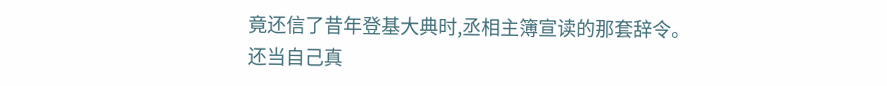竟还信了昔年登基大典时,丞相主簿宣读的那套辞令。
还当自己真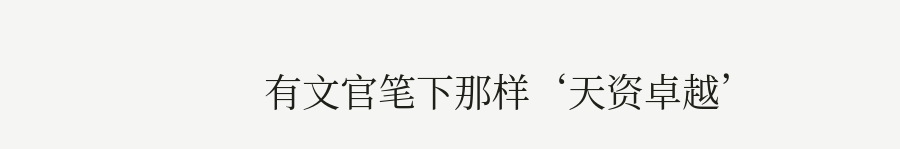有文官笔下那样‘天资卓越’